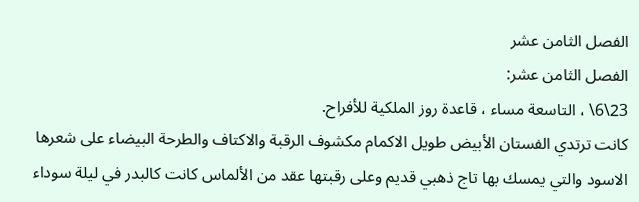الفصل الثامن عشر
الفصل الثامن عشر:
23\6\ ، التاسعة مساء ، قاعدة روز الملكية للأفراح.
كانت ترتدي الفستان الأبيض طويل الاكمام مكشوف الرقبة والاكتاف والطرحة البيضاء على شعرها الاسود والتي يمسك بها تاج ذهبي قديم وعلى رقبتها عقد من الألماس كانت كالبدر في ليلة سوداء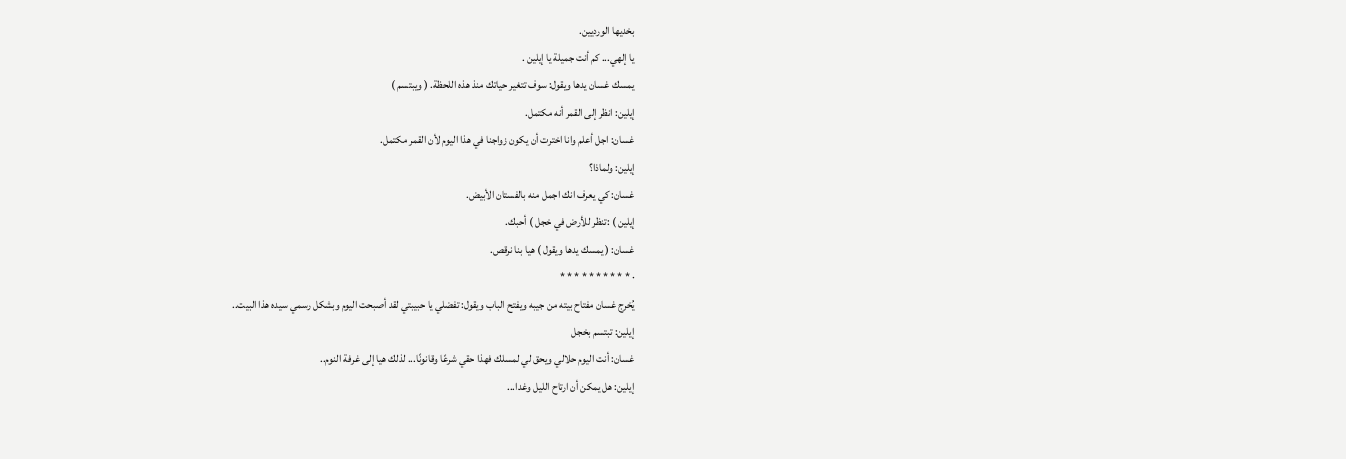بخديها الورديين.
يا إلهي... كم أنت جميلة يا إيلين .
يمسك غسان يدها ويقول: سوف تتغير حياتك منذ هذه اللحظة. ( ويبتسم )
إيلين: انظر إلى القمر أنه مكتمل.
غسان: اجل أعلم وانا اخترت أن يكون زواجنا في هذا اليوم لأن القمر مكتمل.
إيلين: ولماذا؟
غسان: كي يعرف انك اجمل منه بالفستان الأبيض.
إيلين ) :تنظر للأرض في خجل ) أحبك.
غسان: ( يمسك يدها ويقول ) هيا بنا نرقص.
· * * * * * * * * * *
يُخرج غسان مفتاح بيته من جيبه ويفتح الباب ويقول: تفضلي يا حبيبتي لقد أصبحت اليوم وبشكل رسمي سيده هذا البيت..
إيلين: تبتسم بخجل
غسان: أنت اليوم حلالي ويحق لي لمسلك فهذا حقي شرعًا وقانونًا... لذلك هيا إلى غرفة النوم..
إيلين: هل يمكن أن ارتاح الليل وغدا...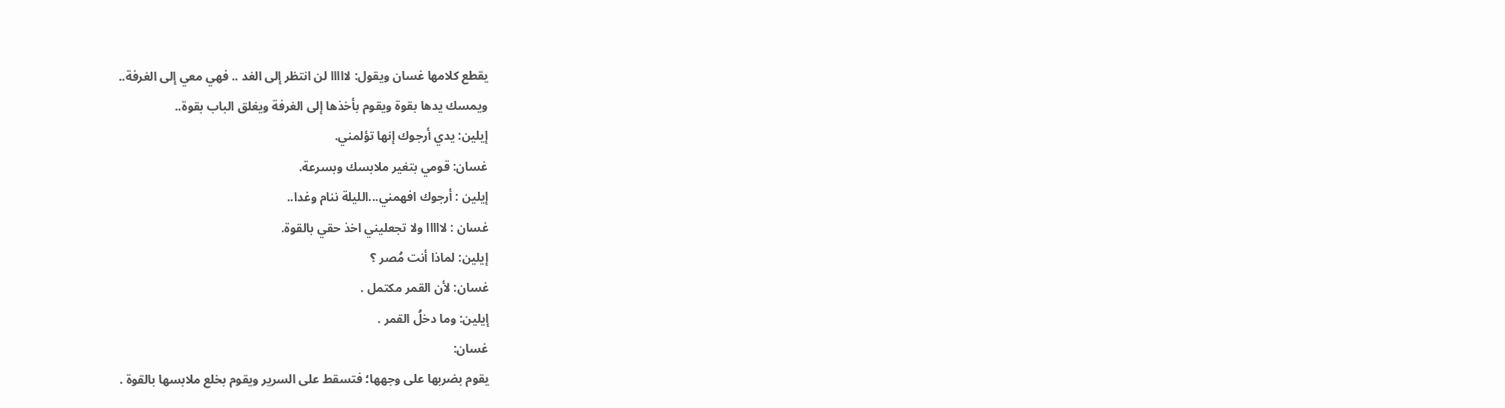يقطع كلامها غسان ويقول: لااااا لن انتظر إلى الغد .. فهي معي إلى الغرفة..
ويمسك يدها بقوة ويقوم بأخذها إلى الغرفة ويغلق الباب بقوة..
إيلين: يدي أرجوك إنها تؤلمني.
غسان: قومي بتغير ملابسك وبسرعة.
إيلين : أرجوك افهمني...الليلة ننام وغدا..
غسان : لااااا ولا تجعليني اخذ حقي بالقوة.
إيلين: لماذا أنت مُصر ؟
غسان: لأن القمر مكتمل .
إيلين: وما دخلُ القمر .
غسان:
يقوم بضربها على وجهها؛ فتسقط على السرير ويقوم بخلع ملابسها بالقوة .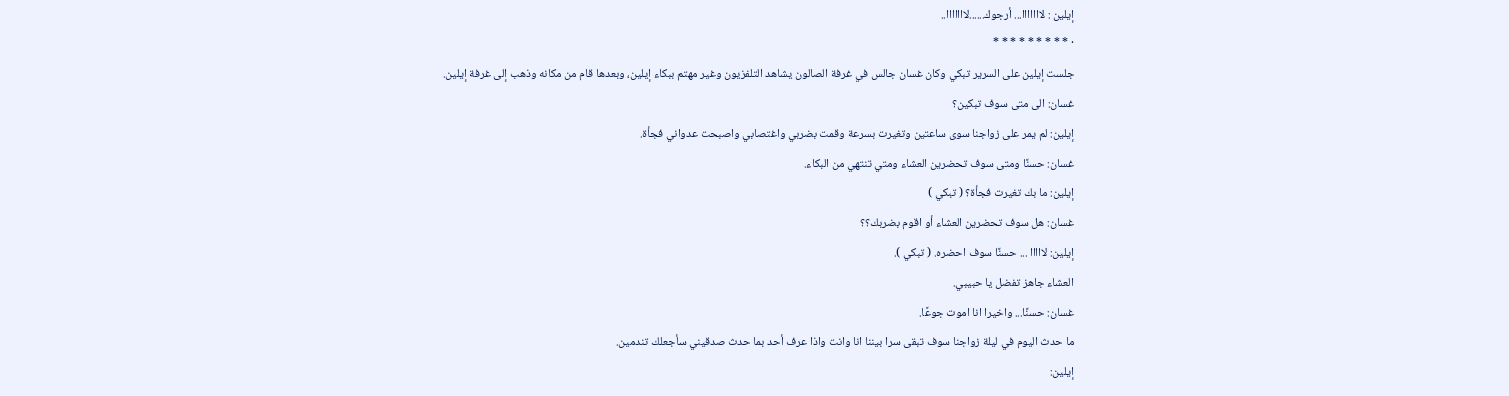إيلين : لااااااا... أرجوك......لااااااا..
· * * * * * * * * *
جلست إيلين على السرير تبكي وكان غسان جالس في غرفة الصالون يشاهد التلفزيون وغير مهتم ببكاء إيلين، وبعدها قام من مكانه وذهب إلى غرفة إيلين.
غسان: الى متى سوف تبكين؟
إيلين: لم يمر على زواجنا سوى ساعتين وتغيرت بسرعة وقمت بضربي واغتصابي واصبحت عدواني فجأة.
غسان: حسنًا ومتى سوف تحضرين العشاء ومتي تنتهي من البكاء.
إيلين: ما بك تغيرت فجأة؟ ( تبكي )
غسان: هل سوف تحضرين العشاء أو اقوم بضربك؟؟
إيلين: لااااا ... حسنًا سوف احضره. ( تبكي ).
العشاء جاهز تفضل يا حبيبي.
غسان: حسنًا... واخيرا انا اموت جوعًا.
ما حدث اليوم في ليلة زواجنا سوف تبقى سرا بيننا انا وانت واذا عرف أحد بما حدث صدقيني سأجعلك تندمين.
إيلين: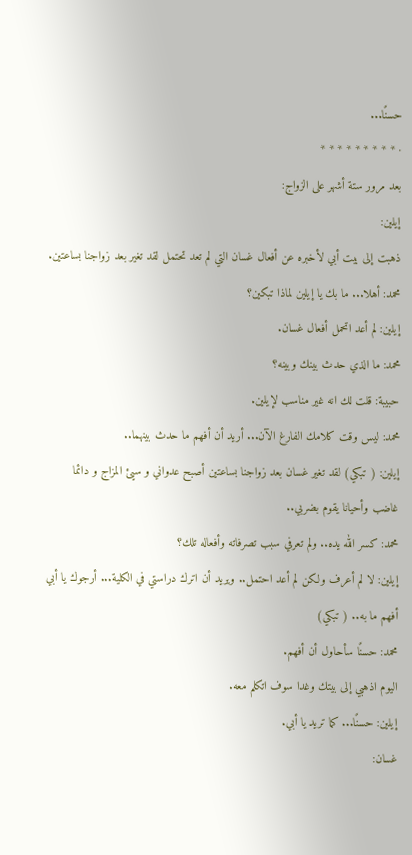حسنًا...
· * * * * * * * * *
بعد مرور ستة أشهر على الزواج:
إيلين:
ذهبت إلى بيت أبي لأخبره عن أفعال غسان التي لم تعد تحتمل لقد تغير بعد زواجنا بساعتين.
محمد: أهلا... ما بك يا إيلين لماذا تبكين؟
إيلين: لم أعد اتحمل أفعال غسان.
محمد: ما الذي حدث بينك وبينه؟
حبيبة: قلت لك انه غير مناسب لإيلين.
محمد: ليس وقت كلامك الفارغ الآن... أريد أن أفهم ما حدث بينهما..
إيلين: ( تبكي) لقد تغير غسان بعد زواجنا بساعتين أصبح عدواني و سيئ المزاج و دائما غاضب وأحيانا يقوم بضربي..
محمد: كسر الله يده.. ولم تعرفي سبب تصرفاته وأفعاله تلك؟
إيلين: لا لم أعرف ولكن لم أعد احتمل.. ويريد أن اترك دراستي في الكلية... أرجوك يا أبي أفهم ما به.. ( تبكي)
محمد: حسنًا سأحاول أن أفهم.
اليوم اذهبي إلى بيتك وغدا سوف اتكلم معه.
إيلين: حسنًا... كما تريد يا أبي.
غسان: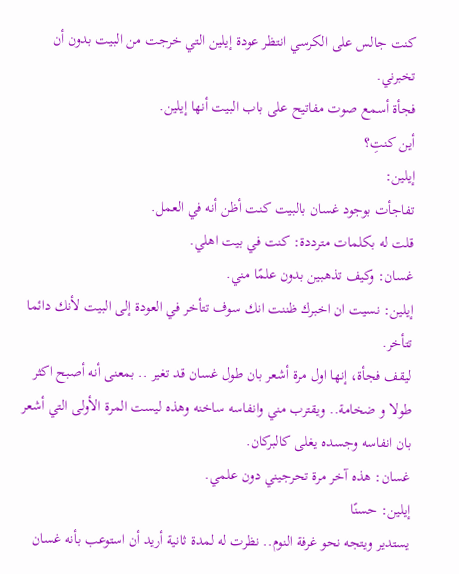كنت جالس على الكرسي انتظر عودة إيلين التي خرجت من البيت بدون أن تخبرني.
فجأة أسمع صوت مفاتيح على باب البيت أنها إيلين.
أين كنتِ؟
إيلين:
تفاجأت بوجود غسان بالبيت كنت أظن أنه في العمل.
قلت له بكلمات مترددة: كنت في بيت اهلي.
غسان: وكيف تذهبين بدون علمًا مني.
إيلين: نسيت ان اخبرك ظننت انك سوف تتأخر في العودة إلى البيت لأنك دائما تتأخر.
ليقف فجأة، إنها اول مرة أشعر بان طول غسان قد تغير .. بمعنى أنه أصبح اكثر طولا و ضخامة.. ويقترب مني وانفاسه ساخنه وهذه ليست المرة الأولى التي أشعر بان انفاسه وجسده يغلى كالبركان.
غسان: هذه آخر مرة تحرجيني دون علمي.
إيلين: حسنًا
يستدير ويتجه نحو غرفة النوم.. نظرت له لمدة ثانية أريد أن استوعب بأنه غسان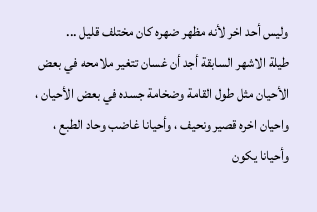وليس أحد اخر لأنه مظهر ضهره كان مختلف قليل ...
طيلة الاشهر السابقة أجد أن غسان تتغير ملامحه في بعض الأحيان مثل طول القامة وضخامة جسده في بعض الأحيان ، واحيان اخره قصير ونحيف ، وأحيانا غاضب وحاد الطبع ، وأحيانا يكون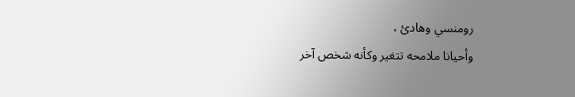رومنسي وهادئ ،
وأحيانا ملامحه تتغير وكأنه شخص آخر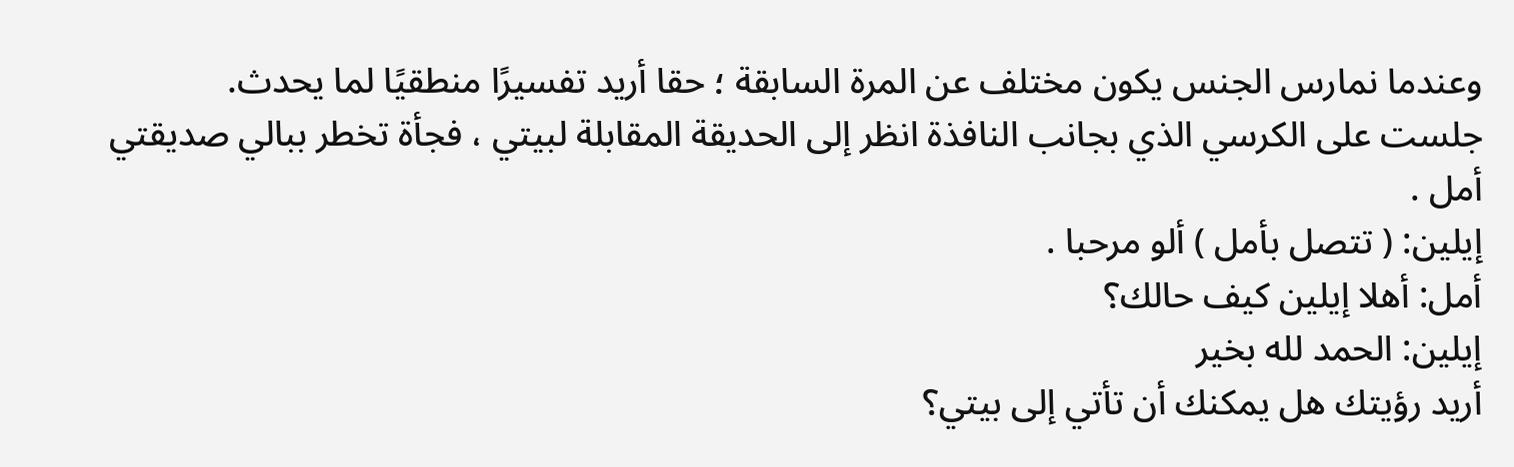وعندما نمارس الجنس يكون مختلف عن المرة السابقة ؛ حقا أريد تفسيرًا منطقيًا لما يحدث.
جلست على الكرسي الذي بجانب النافذة انظر إلى الحديقة المقابلة لبيتي ، فجأة تخطر ببالي صديقتي أمل .
إيلين: ( تتصل بأمل ) ألو مرحبا .
أمل: أهلا إيلين كيف حالك؟
إيلين: الحمد لله بخير
أريد رؤيتك هل يمكنك أن تأتي إلى بيتي؟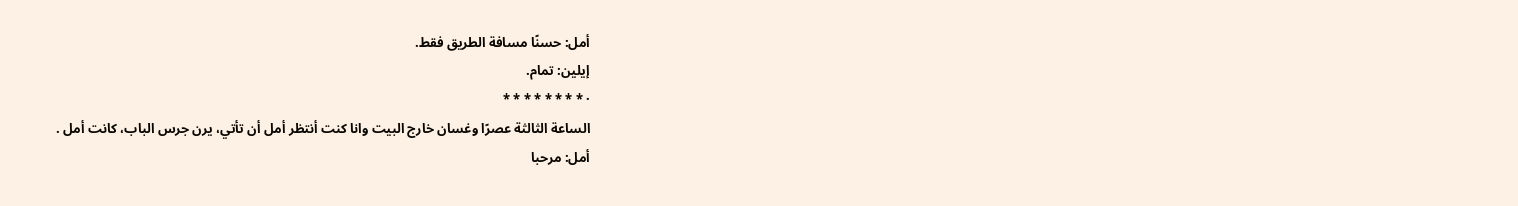أمل: حسنًا مسافة الطريق فقط.
إيلين: تمام.
· * * * * * * * *
الساعة الثالثة عصرًا وغسان خارج البيت وانا كنت أنتظر أمل أن تأتي، يرن جرس الباب، كانت أمل .
أمل: مرحبا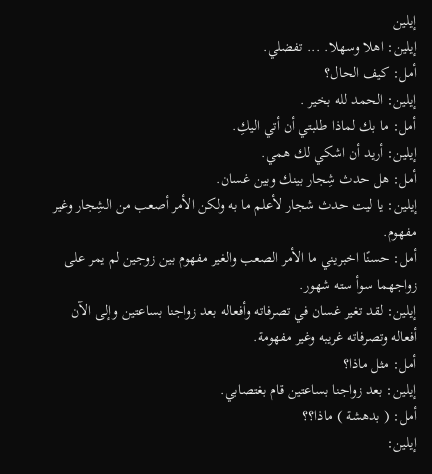إيلين
إيلين: اهلا وسهلا. ... تفضلي.
أمل: كيف الحال؟
إيلين: الحمد لله بخير .
أمل: ما بك لماذا طلبتي أن أتي اليكِ.
إيلين: أريد أن اشكي لك همي.
أمل: هل حدث شِجار بينك وبين غسان.
إيلين: يا ليت حدث شجار لأعلم ما به ولكن الأمر أصعب من الشِجار وغير مفهوم.
أمل: حسنًا اخبريني ما الأمر الصعب والغير مفهوم بين زوجين لم يمر على زواجهما سوأ سته شهور.
إيلين: لقد تغير غسان في تصرفاته وأفعاله بعد زواجنا بساعتين وإلى الآن أفعاله وتصرفاته غريبه وغير مفهومة.
أمل: مثل ماذا؟
إيلين: بعد زواجنا بساعتين قام بغتصابي.
أمل: ( بدهشة ) ماذا؟؟
إيلين: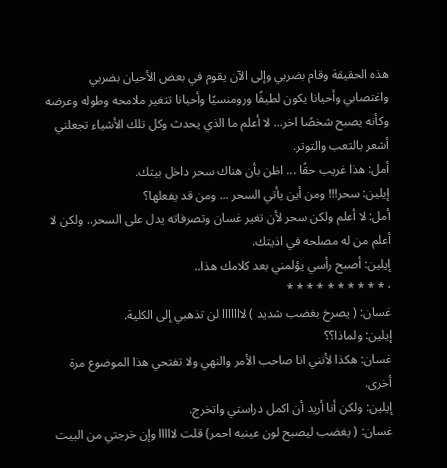هذه الحقيقة وقام بضربي وإلى الآن يقوم في بعض الأحيان بضربي واغتصابي وأحيانا يكون لطيفًا ورومنسيًا وأحيانا تتغير ملامحه وطوله وعرضه وكأنه يصبح شخصًا اخر... لا أعلم ما الذي يحدث وكل تلك الأشياء تجعلني أشعر بالتعب والتوتر.
أمل: هذا غريب حقًا ... اظن بأن هناك سحر داخل بيتك.
إيلين: سحر!!! ومن أين يأتي السحر ... ومن قد يفعلها؟
أمل: لا أعلم ولكن سحر لأن تغير غسان وتصرفاته يدل على السحر.. ولكن لا أعلم من له مصلحه في اذيتك.
إيلين: أصبح رأسي يؤلمني بعد كلامك هذا..
· * * * * * * * * * *
غسان: ( يصرخ بغضب شديد ) لااااااا لن تذهبي إلى الكلية.
إيلين: ولماذا؟؟
غسان: هكذا لأنني انا صاحب الأمر والنهي ولا تفتحي هذا الموضوع مرة أخرى.
إيلين: ولكن أنا أريد أن اكمل دراستي واتخرج.
غسان: ( يغضب ليصبح لون عينيه احمر) قلت لااااا وإن خرجتي من البيت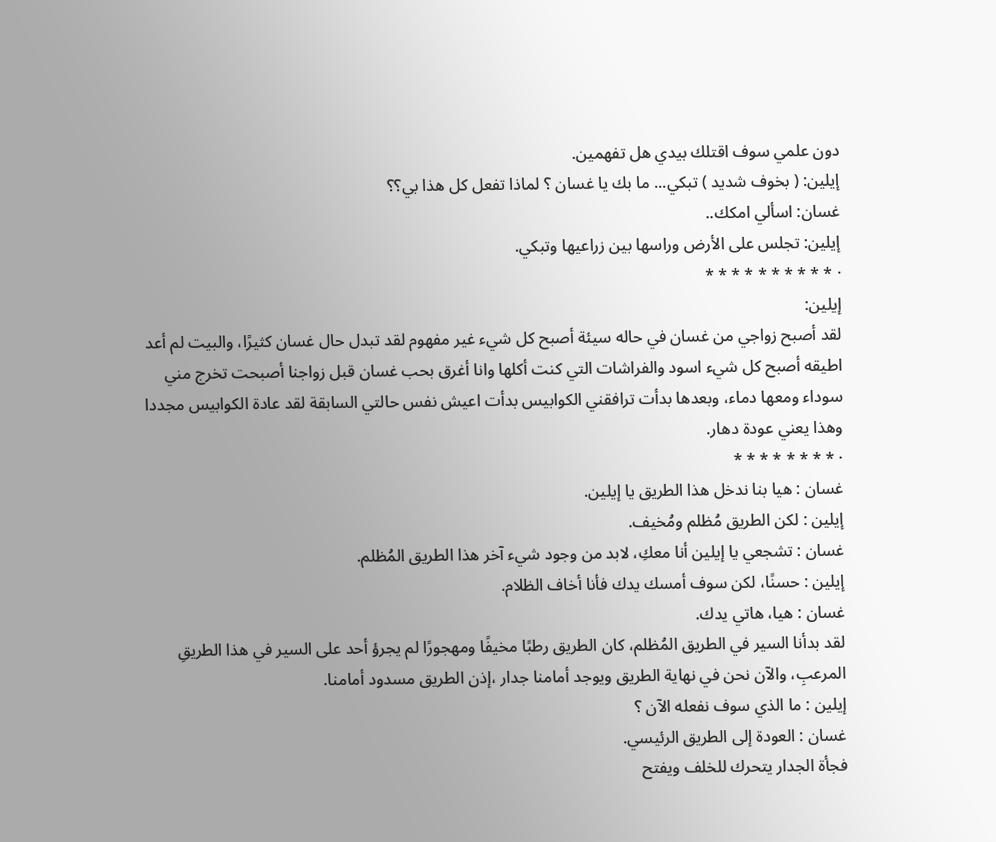دون علمي سوف اقتلك بيدي هل تفهمين.
إيلين: ( بخوف شديد ) تبكي... ما بك يا غسان ؟ لماذا تفعل كل هذا بي؟؟
غسان: اسألي امكك..
إيلين: تجلس على الأرض وراسها بين زراعيها وتبكي.
· * * * * * * * * * *
إيلين:
لقد أصبح زواجي من غسان في حاله سيئة أصبح كل شيء غير مفهوم لقد تبدل حال غسان كثيرًا، والبيت لم أعد اطيقه أصبح كل شيء اسود والفراشات التي كنت أكلها وانا أغرق بحب غسان قبل زواجنا أصبحت تخرج مني سوداء ومعها دماء، وبعدها بدأت ترافقني الكوابيس بدأت اعيش نفس حالتي السابقة لقد عادة الكوابيس مجددا وهذا يعني عودة دهار.
· * * * * * * * *
غسان : هيا بنا ندخل هذا الطريق يا إيلين.
إيلين : لكن الطريق مُظلم ومُخيف.
غسان : تشجعي يا إيلين أنا معكِ، لابد من وجود شيء آخر هذا الطريق المُظلم.
إيلين : حسنًا، لكن سوف أمسك يدك فأنا أخاف الظلام.
غسان : هيا، هاتي يدك.
لقد بدأنا السير في الطريق المُظلم، كان الطريق رطبًا مخيفًا ومهجورًا لم يجرؤ أحد على السير في هذا الطريقِ المرعبِ، والآن نحن في نهاية الطريق ويوجد أمامنا جدار ،إذن الطريق مسدود أمامنا.
إيلين : ما الذي سوف نفعله الآن ؟
غسان : العودة إلى الطريق الرئيسي.
فجأة الجدار يتحرك للخلف ويفتح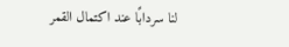لنا سردابًا عند اكتمال القمر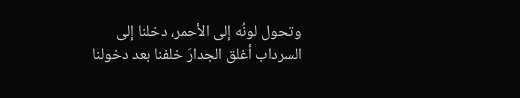وتحول لونُه إلى الأحمر، دخلنا إلى السرداب أغلق الجدارَ خلفنا بعد دخولنا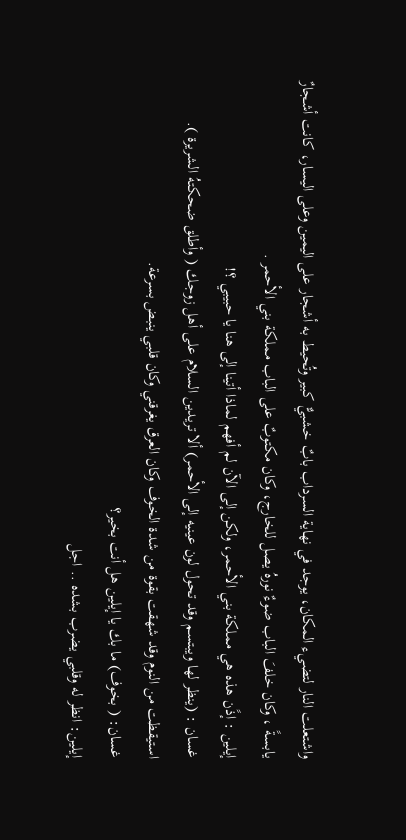واشتعلت النار لتضيء المكان، يوجد في نهاية السرداب بابٌ خشبيٌّ كبير وتُحيط به أشجار على اليمين وعلى اليسار، كانت أشجارٌ يابسةً ، وكان خلفَ الباب ضوءٌ نورهُ يصل للخارج، وكان مكتوبٌ على الباب مملكة بني الأحمر .
إيلين : إذًن هذه هي مملكة بني الأحمر، ولكن إلى الآن لم أفهم لماذا أتينا إلى هنا يا حبيبي ؟!
غسان : (ينظر لها ويبتسم وقد تحول لون عينيه إلى الأحمر) ألا تريدين السلام على أهل زوجك ( وأطلق ضحكتهُ الشريرة ).
استيقظت من النوم وقد شهقت بقوة من شدة الخوف وكان العرق يغرقني وكان قلبي ينبض بسرعة.
غسان: ( بخوف) ما بك يا إيلين هل أنت بخير؟
إيلين: انظر له وقلبي يضرب بشده .. اجل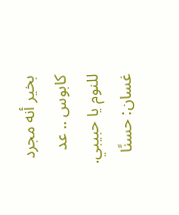بخير أنه مجرد كابوس .. عد للنوم يا حبيبي.
غسان: حسنًا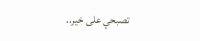تصبحي على خير..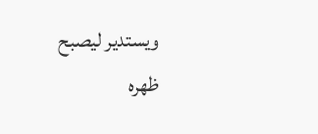ويستدير ليصبح ظهره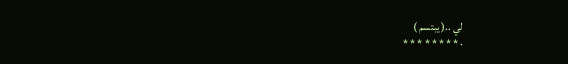لي ..( يبتسم )
· * * * * * * * *